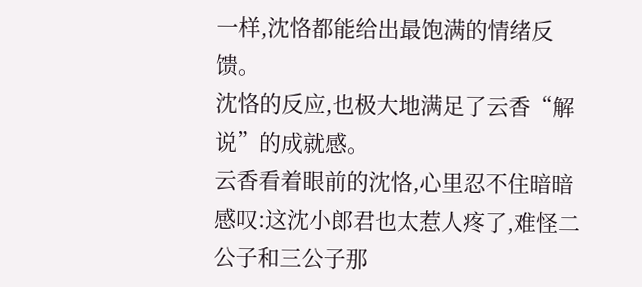一样,沈恪都能给出最饱满的情绪反馈。
沈恪的反应,也极大地满足了云香“解说”的成就感。
云香看着眼前的沈恪,心里忍不住暗暗感叹:这沈小郎君也太惹人疼了,难怪二公子和三公子那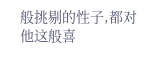般挑剔的性子,都对他这般喜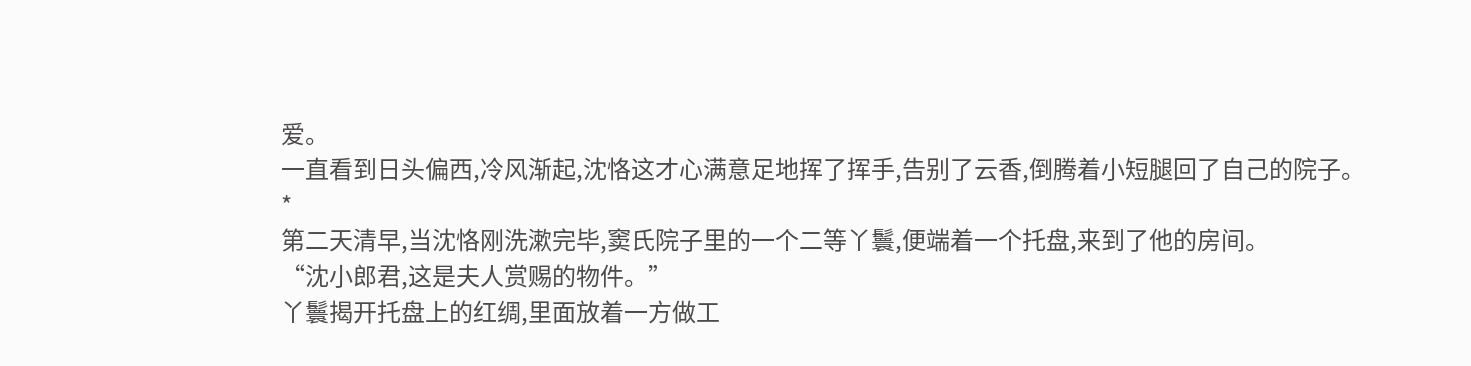爱。
一直看到日头偏西,冷风渐起,沈恪这才心满意足地挥了挥手,告别了云香,倒腾着小短腿回了自己的院子。
*
第二天清早,当沈恪刚洗漱完毕,窦氏院子里的一个二等丫鬟,便端着一个托盘,来到了他的房间。
“沈小郎君,这是夫人赏赐的物件。”
丫鬟揭开托盘上的红绸,里面放着一方做工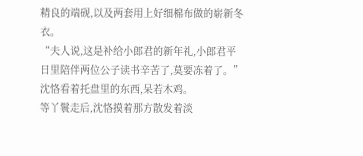精良的端砚,以及两套用上好细棉布做的崭新冬衣。
“夫人说,这是补给小郎君的新年礼,小郎君平日里陪伴两位公子读书辛苦了,莫要冻着了。”
沈恪看着托盘里的东西,呆若木鸡。
等丫鬟走后,沈恪摸着那方散发着淡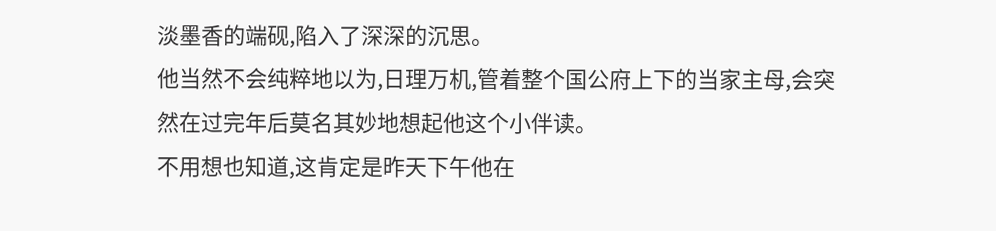淡墨香的端砚,陷入了深深的沉思。
他当然不会纯粹地以为,日理万机,管着整个国公府上下的当家主母,会突然在过完年后莫名其妙地想起他这个小伴读。
不用想也知道,这肯定是昨天下午他在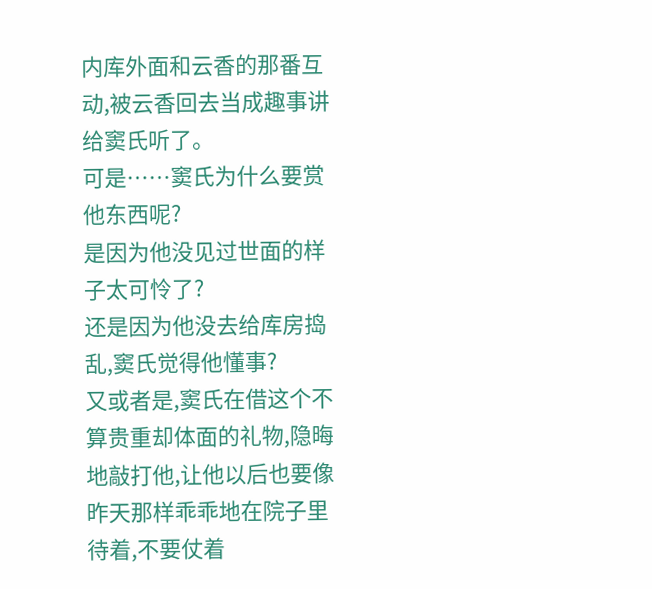内库外面和云香的那番互动,被云香回去当成趣事讲给窦氏听了。
可是……窦氏为什么要赏他东西呢?
是因为他没见过世面的样子太可怜了?
还是因为他没去给库房捣乱,窦氏觉得他懂事?
又或者是,窦氏在借这个不算贵重却体面的礼物,隐晦地敲打他,让他以后也要像昨天那样乖乖地在院子里待着,不要仗着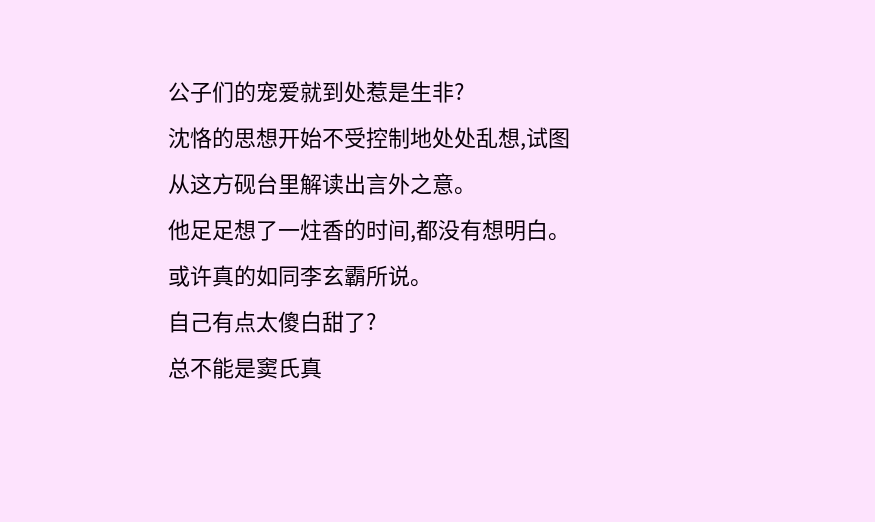公子们的宠爱就到处惹是生非?
沈恪的思想开始不受控制地处处乱想,试图从这方砚台里解读出言外之意。
他足足想了一炷香的时间,都没有想明白。
或许真的如同李玄霸所说。
自己有点太傻白甜了?
总不能是窦氏真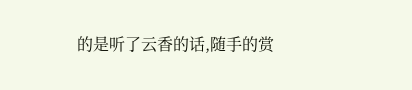的是听了云香的话,随手的赏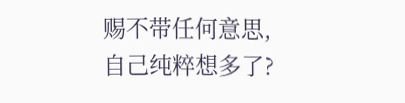赐不带任何意思,自己纯粹想多了?